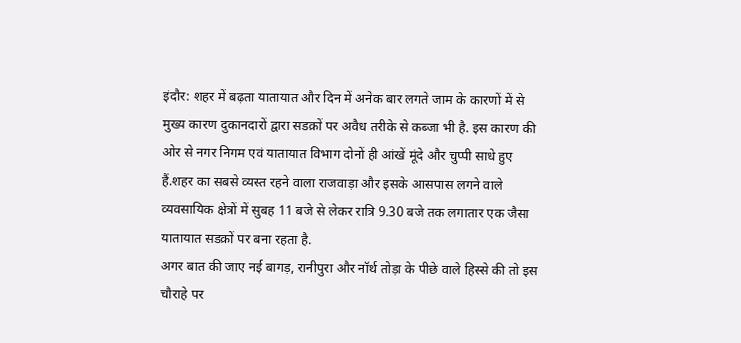इंदौर: शहर में बढ़ता यातायात और दिन में अनेक बार लगते जाम के कारणों में से मुख्य कारण दुकानदारों द्वारा सडक़ों पर अवैध तरीके से कब्जा भी है. इस कारण की ओर से नगर निगम एवं यातायात विभाग दोनों ही आंखें मूंदे और चुप्पी साधे हुए हैं.शहर का सबसे व्यस्त रहने वाला राजवाड़ा और इसके आसपास लगने वाले व्यवसायिक क्षेत्रों में सुबह 11 बजे से लेकर रात्रि 9.30 बजे तक लगातार एक जैसा यातायात सडक़ों पर बना रहता है.
अगर बात की जाए नई बागड़, रानीपुरा और नॉर्थ तोड़ा के पीछे वाले हिस्से की तो इस चौराहे पर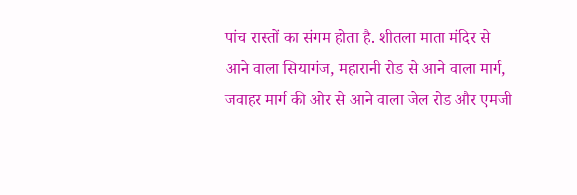पांच रास्तों का संगम होता है. शीतला माता मंदिर से आने वाला सियागंज, महारानी रोड से आने वाला मार्ग, जवाहर मार्ग की ओर से आने वाला जेल रोड और एमजी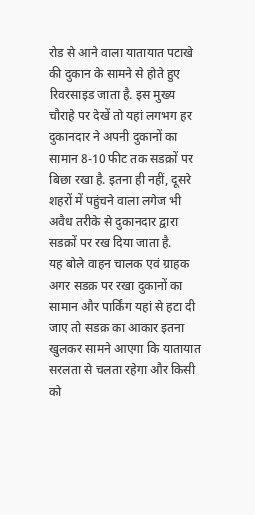रोड से आने वाला यातायात पटाखे की दुकान के सामने से होते हुए रिवरसाइड जाता है. इस मुख्य चौराहे पर देखें तो यहां लगभग हर दुकानदार ने अपनी दुकानों का सामान 8-10 फीट तक सडक़ों पर बिछा रखा है. इतना ही नहीं, दूसरे शहरों में पहुंचने वाला लगेज भी अवैध तरीके से दुकानदार द्वारा सडक़ों पर रख दिया जाता है.
यह बोले वाहन चालक एवं ग्राहक
अगर सडक़ पर रखा दुकानों का सामान और पार्किंग यहां से हटा दी जाए तो सडक़ का आकार इतना खुलकर सामने आएगा कि यातायात सरलता से चलता रहेगा और किसी को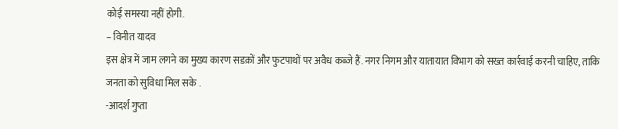कोई समस्या नहीं होगी.
– विनीत यादव
इस क्षेत्र में जाम लगने का मुख्य कारण सडक़ों और फुटपाथों पर अवैध कब्जे हैं. नगर निगम और यातायात विभाग को सख्त कार्रवाई करनी चाहिए, ताकि जनता को सुविधा मिल सके .
-आदर्श गुप्ता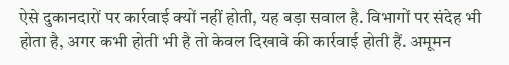ऐसे दुकानदारों पर कार्रवाई क्यों नहीं होती, यह बड़ा सवाल है. विभागों पर संदेह भी होता है, अगर कभी होती भी है तो केवल दिखावे की कार्रवाई होती हैं. अमूमन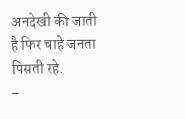अनदेखी की जाती है फिर चाहे जनता पिसती रहे.
–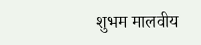शुभम मालवीय